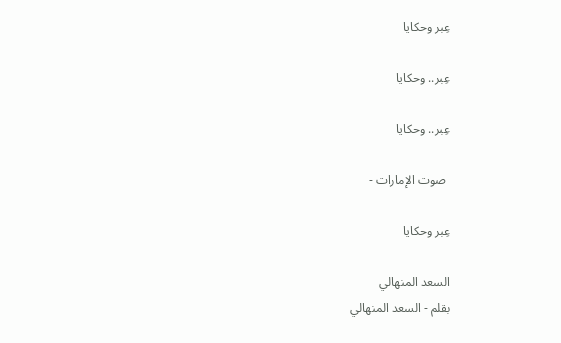عِبر وحكايا

عِبر.. وحكايا

عِبر.. وحكايا

 صوت الإمارات -

عِبر وحكايا

السعد المنهالي
بقلم - السعد المنهالي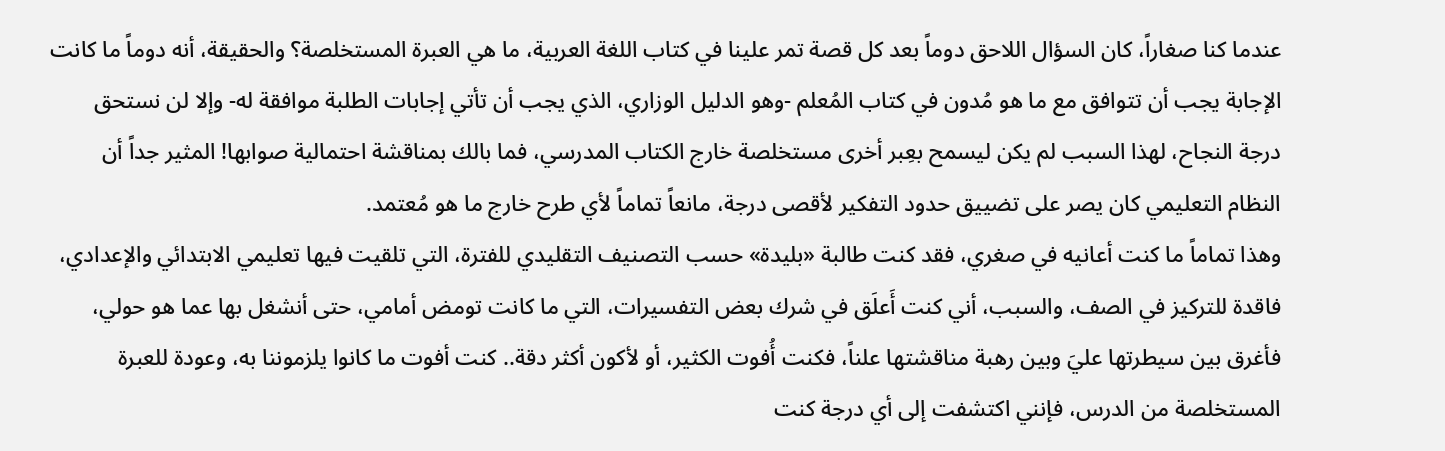عندما كنا صغاراً، كان السؤال اللاحق دوماً بعد كل قصة تمر علينا في كتاب اللغة العربية، ما هي العبرة المستخلصة؟ والحقيقة، أنه دوماً ما كانت الإجابة يجب أن تتوافق مع ما هو مُدون في كتاب المُعلم -وهو الدليل الوزاري، الذي يجب أن تأتي إجابات الطلبة موافقة له- وإلا لن نستحق درجة النجاح، لهذا السبب لم يكن ليسمح بعِبر أخرى مستخلصة خارج الكتاب المدرسي، فما بالك بمناقشة احتمالية صوابها! المثير جداً أن النظام التعليمي كان يصر على تضييق حدود التفكير لأقصى درجة، مانعاً تماماً لأي طرح خارج ما هو مُعتمد.
وهذا تماماً ما كنت أعانيه في صغري، فقد كنت طالبة «بليدة» حسب التصنيف التقليدي للفترة، التي تلقيت فيها تعليمي الابتدائي والإعدادي، فاقدة للتركيز في الصف، والسبب، أني كنت أَعلَق في شرك بعض التفسيرات، التي ما كانت تومض أمامي، حتى أنشغل بها عما هو حولي، فأغرق بين سيطرتها عليَ وبين رهبة مناقشتها علناً، فكنت أُفوت الكثير، أو لأكون أكثر دقة.. كنت أفوت ما كانوا يلزموننا به، وعودة للعبرة المستخلصة من الدرس، فإنني اكتشفت إلى أي درجة كنت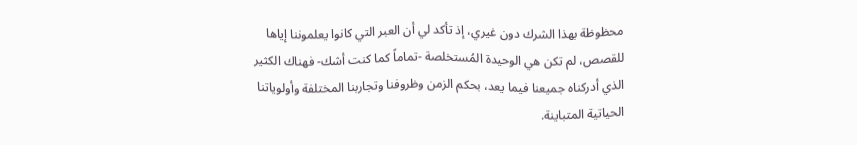محظوظة بهذا الشرك دون غيري، إذ تأكد لي أن العبر التي كانوا يعلموننا إياها للقصص، لم تكن هي الوحيدة المُستخلصة -تماماً كما كنت أشك- فهناك الكثير الذي أدركناه جميعنا فيما يعد، بحكم الزمن وظروفنا وتجاربنا المختلفة وأولوياتنا الحياتية المتباينة.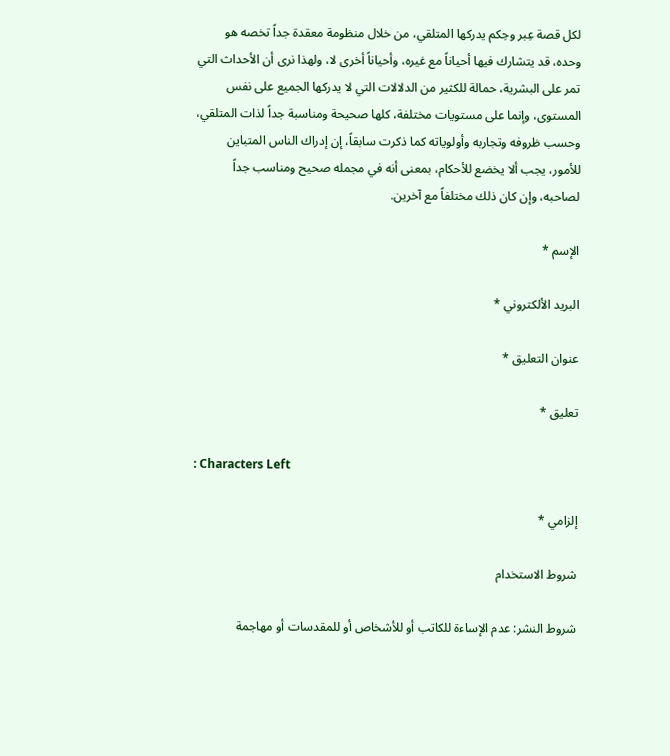لكل قصة عِبر وحِكم يدركها المتلقي، من خلال منظومة معقدة جداً تخصه هو وحده، قد يتشارك فيها أحياناً مع غيره، وأحياناً أخرى لا، ولهذا نرى أن الأحداث التي تمر على البشرية، حمالة للكثير من الدلالات التي لا يدركها الجميع على نفس المستوى، وإنما على مستويات مختلفة، كلها صحيحة ومناسبة جداً لذات المتلقي، وحسب ظروفه وتجاربه وأولوياته كما ذكرت سابقاً، إن إدراك الناس المتباين للأمور، يجب ألا يخضع للأحكام، بمعنى أنه في مجمله صحيح ومناسب جداً لصاحبه، وإن كان ذلك مختلفاً مع آخرين.

الإسم *

البريد الألكتروني *

عنوان التعليق *

تعليق *

: Characters Left

إلزامي *

شروط الاستخدام

شروط النشر: عدم الإساءة للكاتب أو للأشخاص أو للمقدسات أو مهاجمة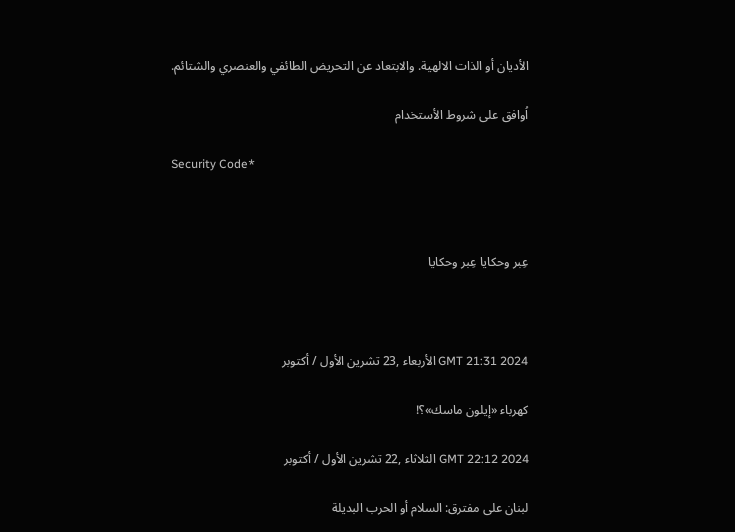الأديان أو الذات الالهية. والابتعاد عن التحريض الطائفي والعنصري والشتائم.

اُوافق على شروط الأستخدام

Security Code*



عِبر وحكايا عِبر وحكايا



GMT 21:31 2024 الأربعاء ,23 تشرين الأول / أكتوبر

كهرباء «إيلون ماسك»؟!

GMT 22:12 2024 الثلاثاء ,22 تشرين الأول / أكتوبر

لبنان على مفترق: السلام أو الحرب البديلة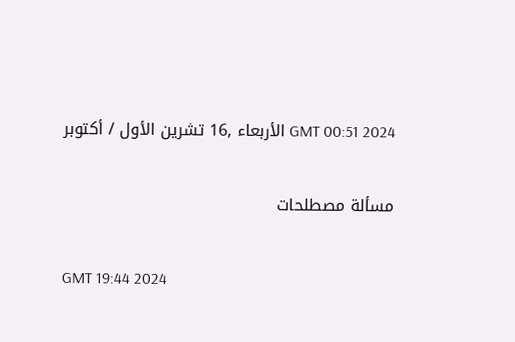GMT 00:51 2024 الأربعاء ,16 تشرين الأول / أكتوبر

مسألة مصطلحات

GMT 19:44 2024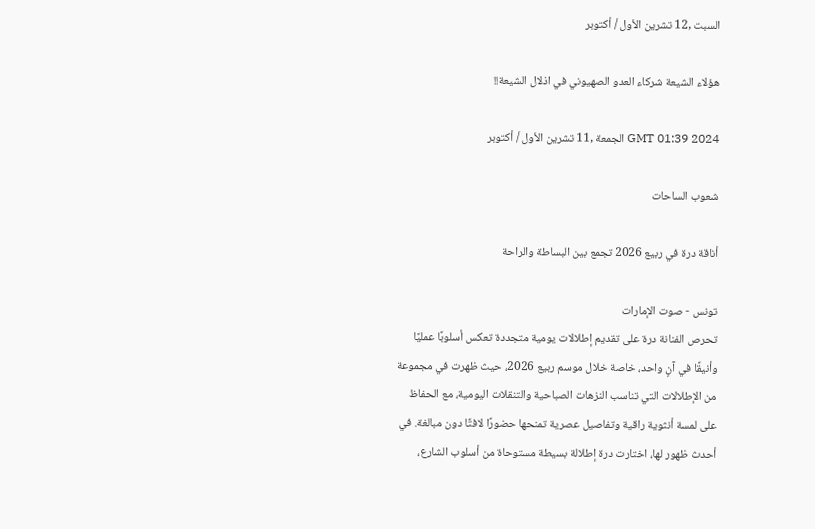السبت ,12 تشرين الأول / أكتوبر

هؤلاء الشيعة شركاء العدو الصهيوني في اذلال الشيعة!!

GMT 01:39 2024 الجمعة ,11 تشرين الأول / أكتوبر

شعوب الساحات

أناقة درة في ربيع 2026 تجمع بين البساطة والراحة

تونس - صوت الإمارات
تحرص الفنانة درة على تقديم إطلالات يومية متجددة تعكس أسلوبًا عمليًا وأنيقًا في آنٍ واحد، خاصة خلال موسم ربيع 2026، حيث ظهرت في مجموعة من الإطلالات التي تناسب النزهات الصباحية والتنقلات اليومية، مع الحفاظ على لمسة أنثوية راقية وتفاصيل عصرية تمنحها حضورًا لافتًا دون مبالغة. في أحدث ظهور لها، اختارت درة إطلالة بسيطة مستوحاة من أسلوب الشارع،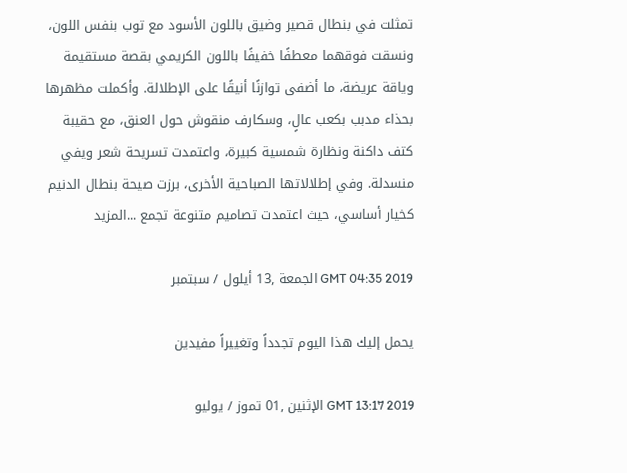تمثلت في بنطال قصير وضيق باللون الأسود مع توب بنفس اللون، ونسقت فوقهما معطفًا خفيفًا باللون الكريمي بقصة مستقيمة وياقة عريضة، ما أضفى توازنًا أنيقًا على الإطلالة. وأكملت مظهرها بحذاء مدبب بكعب عالٍ، وسكارف منقوش حول العنق، مع حقيبة كتف داكنة ونظارة شمسية كبيرة، واعتمدت تسريحة شعر ويفي منسدلة. وفي إطلالاتها الصباحية الأخرى، برزت صيحة بنطال الدنيم كخيار أساسي، حيث اعتمدت تصاميم متنوعة تجمع ...المزيد

GMT 04:35 2019 الجمعة ,13 أيلول / سبتمبر

يحمل إليك هذا اليوم تجدداً وتغييراً مفيدين

GMT 13:17 2019 الإثنين ,01 تموز / يوليو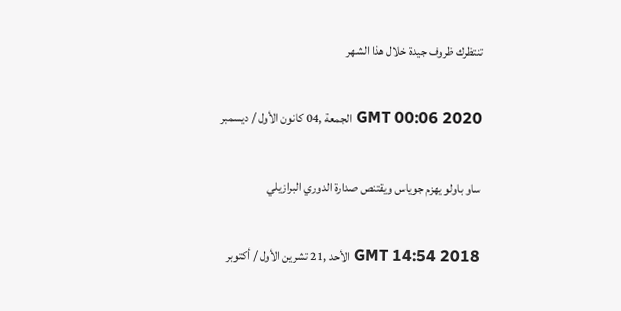تنتظرك ظروف جيدة خلال هذا الشهر

GMT 00:06 2020 الجمعة ,04 كانون الأول / ديسمبر

ساو باولو يهزم جوياس ويقتنص صدارة الدوري البرازيلي

GMT 14:54 2018 الأحد ,21 تشرين الأول / أكتوبر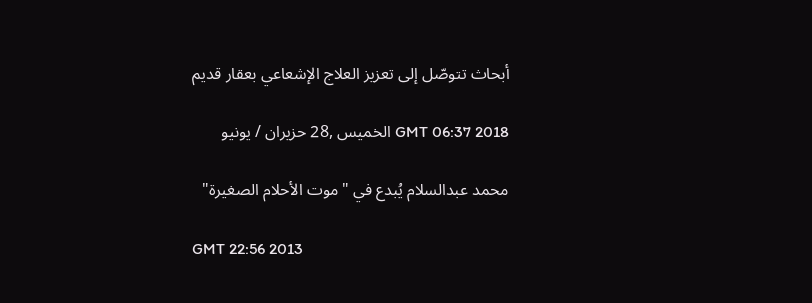أبحاث تتوصّل إلى تعزيز العلاج الإشعاعي بعقار قديم

GMT 06:37 2018 الخميس ,28 حزيران / يونيو

محمد عبدالسلام يُبدع في "موت الأحلام الصغيرة"

GMT 22:56 2013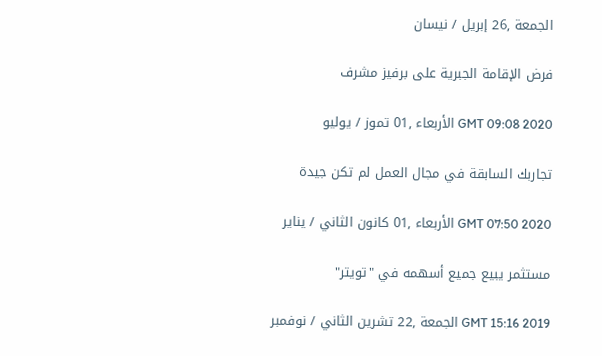الجمعة ,26 إبريل / نيسان

فرض الإقامة الجبرية على برفيز مشرف

GMT 09:08 2020 الأربعاء ,01 تموز / يوليو

تجاربك السابقة في مجال العمل لم تكن جيدة

GMT 07:50 2020 الأربعاء ,01 كانون الثاني / يناير

مستثمر يبيع جميع أسهمه في "تويتر"

GMT 15:16 2019 الجمعة ,22 تشرين الثاني / نوفمبر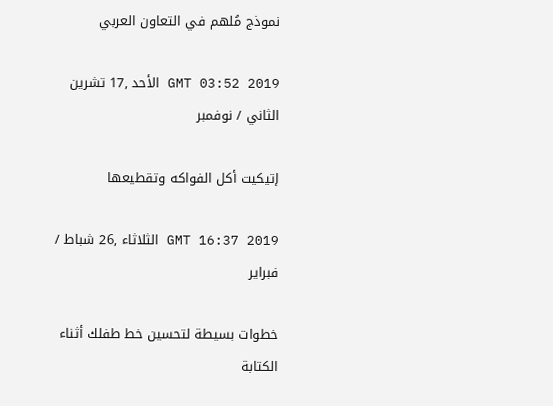نموذج مُلهم في التعاون العربي

GMT 03:52 2019 الأحد ,17 تشرين الثاني / نوفمبر

إتيكيت أكل الفواكه وتقطيعها

GMT 16:37 2019 الثلاثاء ,26 شباط / فبراير

خطوات بسيطة لتحسين خط طفلك أثناء الكتابة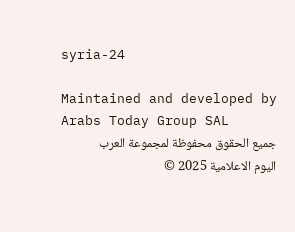syria-24

Maintained and developed by Arabs Today Group SAL
جميع الحقوق محفوظة لمجموعة العرب اليوم الاعلامية 2025 ©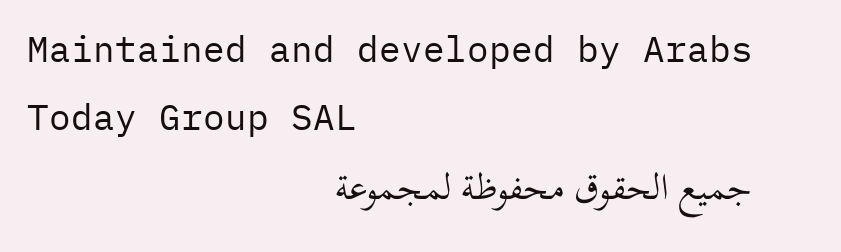Maintained and developed by Arabs Today Group SAL
جميع الحقوق محفوظة لمجموعة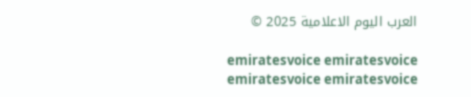العرب اليوم الاعلامية 2025 ©

emiratesvoice emiratesvoice emiratesvoice emiratesvoice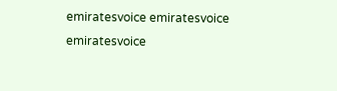emiratesvoice emiratesvoice emiratesvoice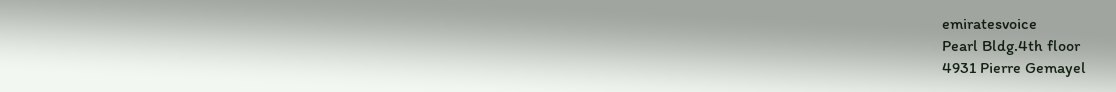emiratesvoice
Pearl Bldg.4th floor
4931 Pierre Gemayel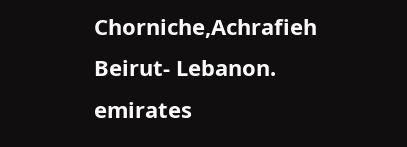Chorniche,Achrafieh
Beirut- Lebanon.
emirates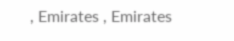, Emirates , Emirates